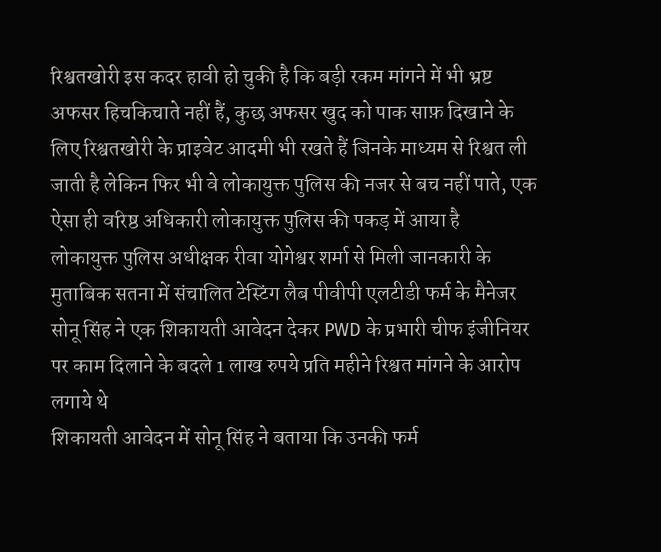रिश्वतखोरी इस कदर हावी हो चुकी है कि बड़ी रकम मांगने में भी भ्रष्ट अफसर हिचकिचाते नहीं हैं, कुछ अफसर खुद को पाक साफ़ दिखाने के लिए रिश्वतखोरी के प्राइवेट आदमी भी रखते हैं जिनके माध्यम से रिश्वत ली जाती है लेकिन फिर भी वे लोकायुक्त पुलिस की नजर से बच नहीं पाते, एक ऐसा ही वरिष्ठ अधिकारी लोकायुक्त पुलिस की पकड़ में आया है
लोकायुक्त पुलिस अधीक्षक रीवा योगेश्वर शर्मा से मिली जानकारी के मुताबिक सतना में संचालित टेस्टिंग लैब पीवीपी एलटीडी फर्म के मैनेजर सोनू सिंह ने एक शिकायती आवेदन देकर PWD के प्रभारी चीफ इंजीनियर पर काम दिलाने के बदले 1 लाख रुपये प्रति महीने रिश्वत मांगने के आरोप लगाये थे
शिकायती आवेदन में सोनू सिंह ने बताया कि उनकी फर्म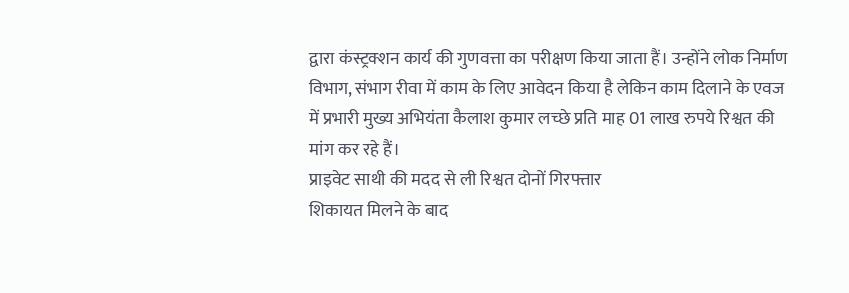द्वारा कंस्ट्रक्शन कार्य की गुणवत्ता का परीक्षण किया जाता हैं। उन्होंने लोक निर्माण विभाग, संभाग रीवा में काम के लिए आवेदन किया है लेकिन काम दिलाने के एवज में प्रभारी मुख्य अभियंता कैलाश कुमार लच्छे प्रति माह 01 लाख रुपये रिश्वत की मांग कर रहे हैं।
प्राइवेट साथी की मदद से ली रिश्वत दोनों गिरफ्तार
शिकायत मिलने के बाद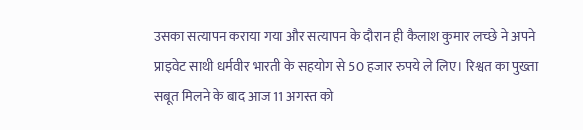उसका सत्यापन कराया गया और सत्यापन के दौरान ही कैलाश कुमार लच्छे ने अपने प्राइवेट साथी धर्मवीर भारती के सहयोग से 50 हजार रुपये ले लिए। रिश्वत का पुख्ता सबूत मिलने के बाद आज 11 अगस्त को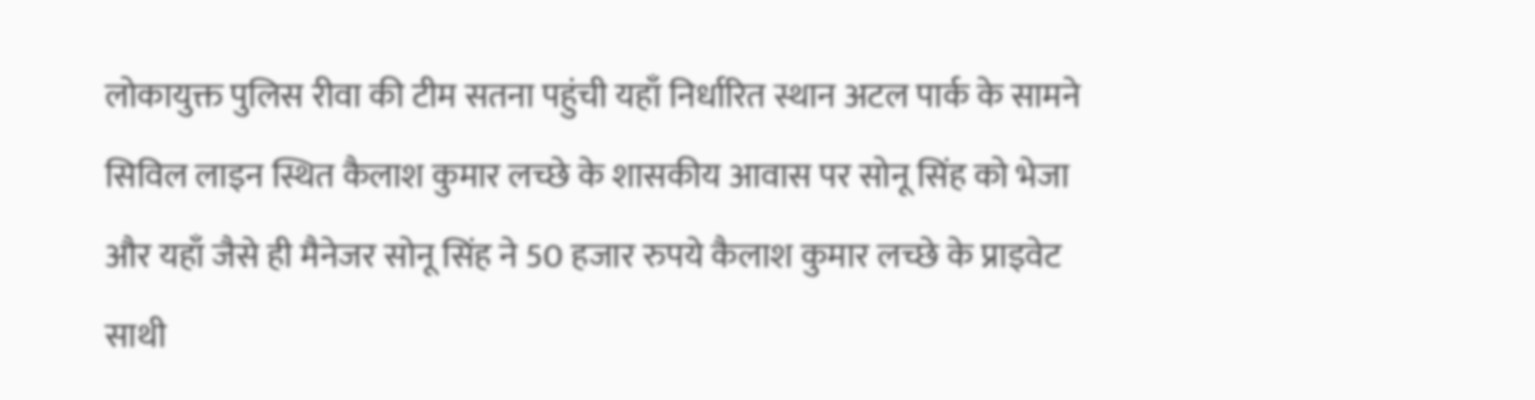लोकायुक्त पुलिस रीवा की टीम सतना पहुंची यहाँ निर्धारित स्थान अटल पार्क के सामने सिविल लाइन स्थित कैलाश कुमार लच्छे के शासकीय आवास पर सोनू सिंह को भेजा और यहाँ जैसे ही मैनेजर सोनू सिंह ने 50 हजार रुपये कैलाश कुमार लच्छे के प्राइवेट साथी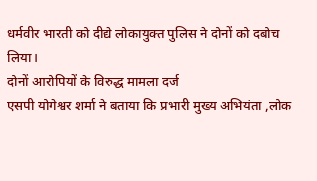धर्मवीर भारती को दीद्ये लोकायुक्त पुलिस ने दोनों को दबोच लिया।
दोनों आरोपियों के विरुद्ध मामला दर्ज
एसपी योगेश्वर शर्मा ने बताया कि प्रभारी मुख्य अभियंता ,लोक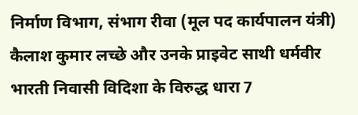निर्माण विभाग, संभाग रीवा (मूल पद कार्यपालन यंत्री) कैलाश कुमार लच्छे और उनके प्राइवेट साथी धर्मवीर भारती निवासी विदिशा के विरुद्ध धारा 7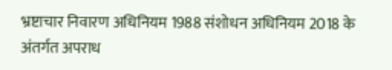भ्रष्टाचार निवारण अधिनियम 1988 संशोधन अधिनियम 2018 के अंतर्गत अपराध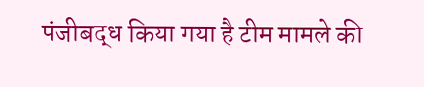पंजीबद्ध किया गया है टीम मामले की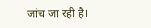जांच जा रही है।